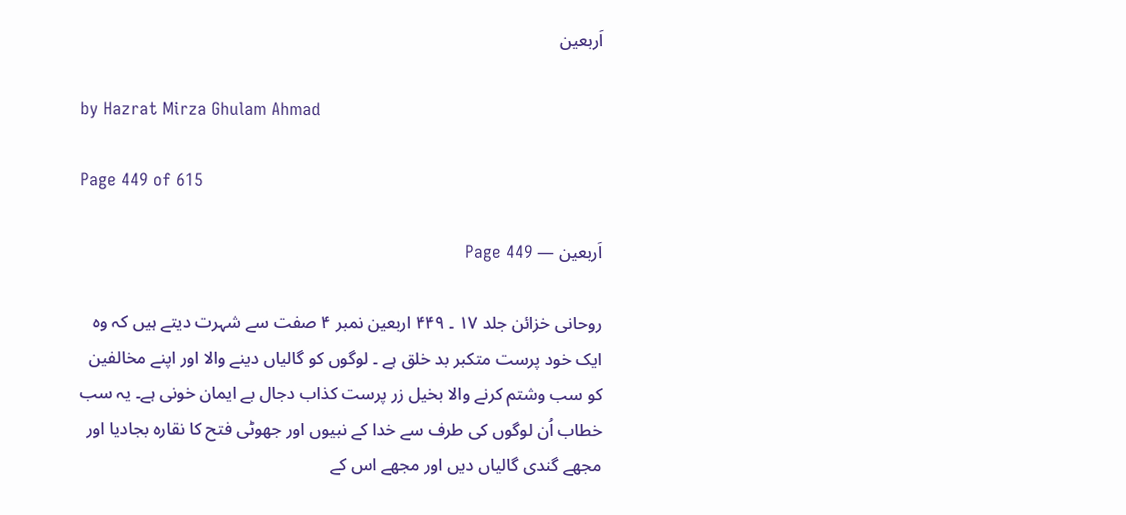اَربعین

by Hazrat Mirza Ghulam Ahmad

Page 449 of 615

اَربعین — Page 449

روحانی خزائن جلد ۱۷ ۔ ۴۴۹ اربعین نمبر ۴ صفت سے شہرت دیتے ہیں کہ وہ ایک خود پرست متکبر بد خلق ہے ۔ لوگوں کو گالیاں دینے والا اور اپنے مخالفین کو سب وشتم کرنے والا بخیل زر پرست کذاب دجال بے ایمان خونی ہے۔ یہ سب خطاب اُن لوگوں کی طرف سے خدا کے نبیوں اور جھوٹی فتح کا نقارہ بجادیا اور مجھے گندی گالیاں دیں اور مجھے اس کے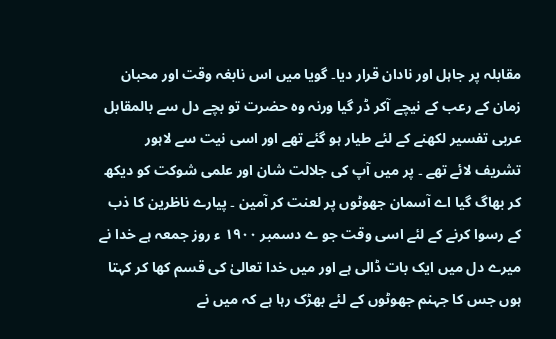مقابلہ پر جاہل اور نادان قرار دیا۔ گویا میں اس نابغہ وقت اور محبان زمان کے رعب کے نیچے آکر ڈر گیا ورنہ وہ حضرت تو بچے دل سے بالمقابل عربی تفسیر لکھنے کے لئے طیار ہو گئے تھے اور اسی نیت سے لاہور تشریف لائے تھے ۔ پر میں آپ کی جلالت شان اور علمی شوکت کو دیکھ کر بھاگ گیا اے آسمان جھوٹوں پر لعنت کر آمین ۔ پیارے ناظرین کا ذب کے رسوا کرنے کے لئے اسی وقت جو ے دسمبر ۱۹۰۰ ء روز جمعہ ہے خدا نے میرے دل میں ایک بات ڈالی ہے اور میں خدا تعالیٰ کی قسم کھا کر کہتا ہوں جس کا جہنم جھوٹوں کے لئے بھڑک رہا ہے کہ میں نے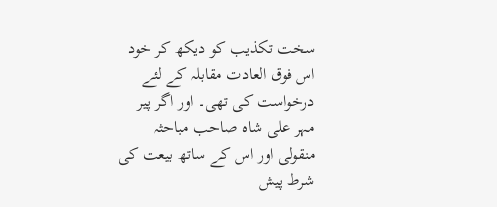سخت تکذیب کو دیکھ کر خود اس فوق العادت مقابلہ کے لئے درخواست کی تھی۔ اور اگر پیر مہر علی شاہ صاحب مباحثہ منقولی اور اس کے ساتھ بیعت کی شرط پیش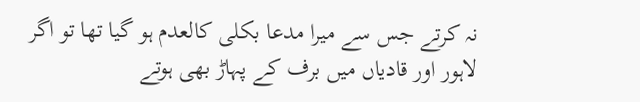نہ کرتے جس سے میرا مدعا بکلی کالعدم ہو گیا تھا تو اگر لاہور اور قادیاں میں برف کے پہاڑ بھی ہوتے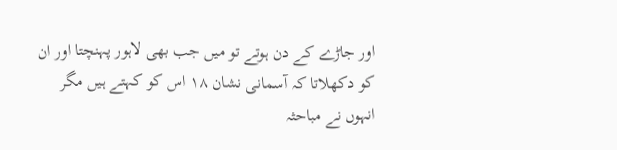اور جاڑے کے دن ہوتے تو میں جب بھی لاہور پہنچتا اور ان کو دکھلاتا کہ آسمانی نشان ۱۸ اس کو کہتے ہیں مگر انہوں نے مباحثہ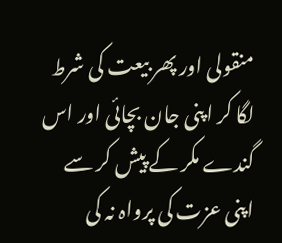منقولی اور پھر بیعت کی شرط لگا کر اپنی جان بچائی اور اس گندے مکر کے پیش کر سے اپنی عزت کی پرواہ نہ کی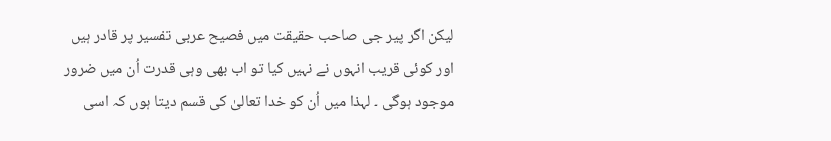لیکن اگر پیر جی صاحب حقیقت میں فصیح عربی تفسیر پر قادر ہیں اور کوئی قریب انہوں نے نہیں کیا تو اب بھی وہی قدرت اُن میں ضرور موجود ہوگی ۔ لہذا میں اُن کو خدا تعالیٰ کی قسم دیتا ہوں کہ اسی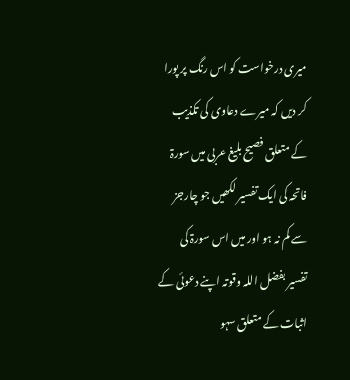میری درخواست کو اس رنگ پر پورا کر دیں کہ میرے دعاوی کی تکذیب کے متعلق فصیح بلیغ عربی میں سورۃ فاتحہ کی ایک تفسیر لکھیں جو چارجز سے کم نہ ہو اور میں اس سورۃ کی تفسیر بفضل اللہ وقوتہ اپنے دعوئی کے اثبات کے متعلق سہو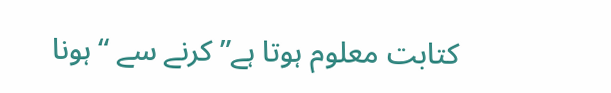کتابت معلوم ہوتا ہے” کرنے سے “ہونا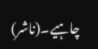چاہیے۔(ناشر)